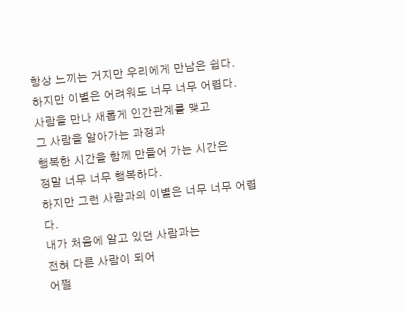항상 느끼는 거지만 우리에게 만남은 쉽다.
하지만 이별은 어려워도 너무 너무 어렵다.
사람을 만나 새롭게 인간관계를 맺고
그 사람을 알아가는 과정과
행복한 시간을 함께 만들어 가는 시간은
정말 너무 너무 행복하다.
하지만 그런 사람과의 이별은 너무 너무 어렵다.
내가 처음에 알고 있던 사람과는
전혀 다른 사람이 되어
어쩔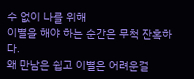수 없이 나를 위해
이별을 해야 하는 순간은 무척 잔혹하다.
왜 만남은 쉽고 이별은 어려운걸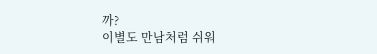까?
이별도 만남처럼 쉬워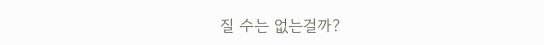질 수는 없는걸까?